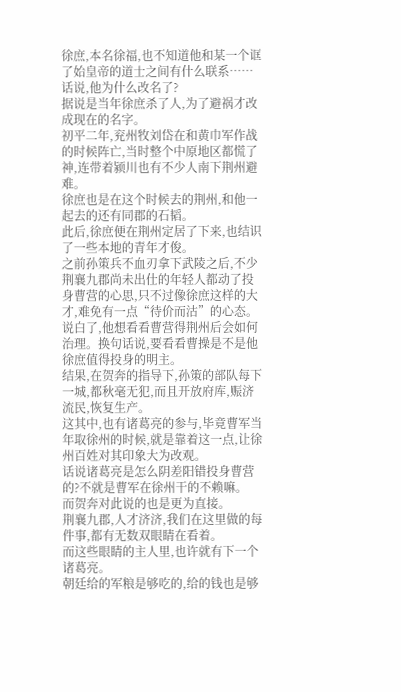徐庶,本名徐福,也不知道他和某一个诓了始皇帝的道士之间有什么联系……
话说,他为什么改名了?
据说是当年徐庶杀了人,为了避祸才改成现在的名字。
初平二年,兖州牧刘岱在和黄巾军作战的时候阵亡,当时整个中原地区都慌了神,连带着颍川也有不少人南下荆州避难。
徐庶也是在这个时候去的荆州,和他一起去的还有同郡的石韬。
此后,徐庶便在荆州定居了下来,也结识了一些本地的青年才俊。
之前孙策兵不血刃拿下武陵之后,不少荆襄九郡尚未出仕的年轻人都动了投身曹营的心思,只不过像徐庶这样的大才,难免有一点“待价而沽”的心态。
说白了,他想看看曹营得荆州后会如何治理。换句话说,要看看曹操是不是他徐庶值得投身的明主。
结果,在贺奔的指导下,孙策的部队每下一城,都秋毫无犯,而且开放府库,赈济流民,恢复生产。
这其中,也有诸葛亮的参与,毕竟曹军当年取徐州的时候,就是靠着这一点,让徐州百姓对其印象大为改观。
话说诸葛亮是怎么阴差阳错投身曹营的?不就是曹军在徐州干的不赖嘛。
而贺奔对此说的也是更为直接。
荆襄九郡,人才济济,我们在这里做的每件事,都有无数双眼睛在看着。
而这些眼睛的主人里,也许就有下一个诸葛亮。
朝廷给的军粮是够吃的,给的钱也是够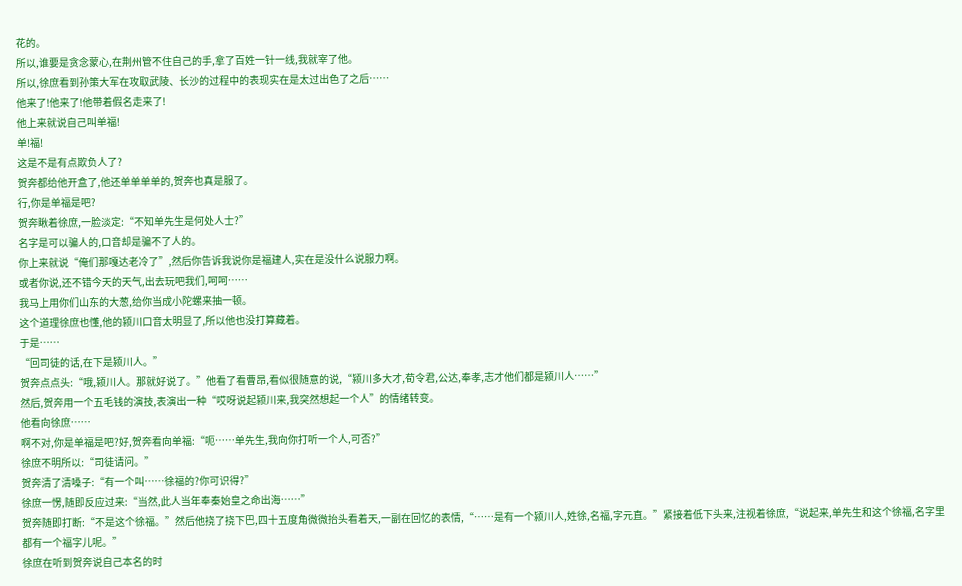花的。
所以,谁要是贪念蒙心,在荆州管不住自己的手,拿了百姓一针一线,我就宰了他。
所以,徐庶看到孙策大军在攻取武陵、长沙的过程中的表现实在是太过出色了之后……
他来了!他来了!他带着假名走来了!
他上来就说自己叫单福!
单!福!
这是不是有点欺负人了?
贺奔都给他开盒了,他还单单单单的,贺奔也真是服了。
行,你是单福是吧?
贺奔瞅着徐庶,一脸淡定:“不知单先生是何处人士?”
名字是可以骗人的,口音却是骗不了人的。
你上来就说“俺们那嘎达老冷了”,然后你告诉我说你是福建人,实在是没什么说服力啊。
或者你说,还不错今天的天气,出去玩吧我们,呵呵……
我马上用你们山东的大葱,给你当成小陀螺来抽一顿。
这个道理徐庶也懂,他的颍川口音太明显了,所以他也没打算藏着。
于是……
“回司徒的话,在下是颍川人。”
贺奔点点头:“哦,颍川人。那就好说了。”他看了看曹昂,看似很随意的说,“颍川多大才,荀令君,公达,奉孝,志才他们都是颍川人……”
然后,贺奔用一个五毛钱的演技,表演出一种“哎呀说起颍川来,我突然想起一个人”的情绪转变。
他看向徐庶……
啊不对,你是单福是吧?好,贺奔看向单福:“呃……单先生,我向你打听一个人,可否?”
徐庶不明所以:“司徒请问。”
贺奔清了清嗓子:“有一个叫……徐福的?你可识得?”
徐庶一愣,随即反应过来:“当然,此人当年奉秦始皇之命出海……”
贺奔随即打断:“不是这个徐福。”然后他挠了挠下巴,四十五度角微微抬头看着天,一副在回忆的表情,“……是有一个颍川人,姓徐,名福,字元直。”紧接着低下头来,注视着徐庶,“说起来,单先生和这个徐福,名字里都有一个福字儿呢。”
徐庶在听到贺奔说自己本名的时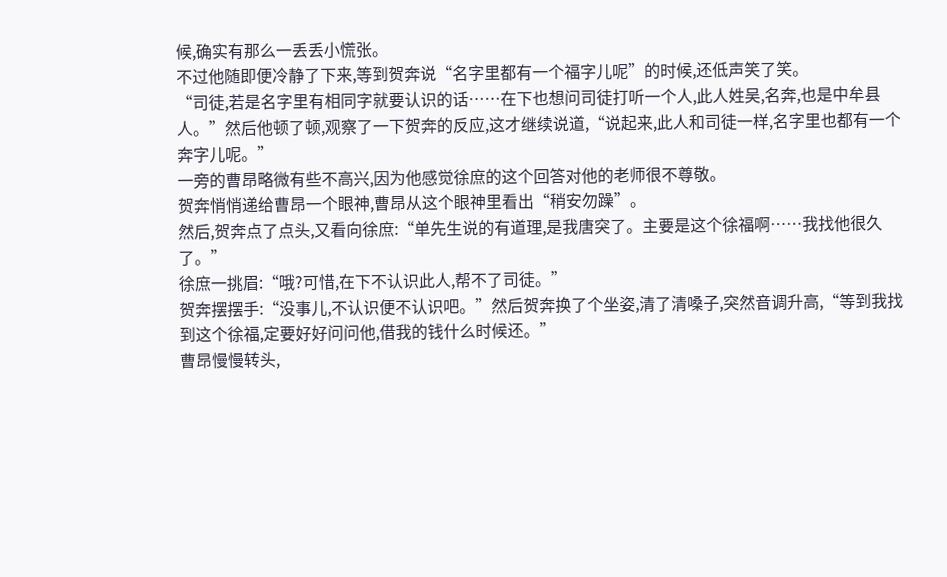候,确实有那么一丢丢小慌张。
不过他随即便冷静了下来,等到贺奔说“名字里都有一个福字儿呢”的时候,还低声笑了笑。
“司徒,若是名字里有相同字就要认识的话……在下也想问司徒打听一个人,此人姓吴,名奔,也是中牟县人。”然后他顿了顿,观察了一下贺奔的反应,这才继续说道,“说起来,此人和司徒一样,名字里也都有一个奔字儿呢。”
一旁的曹昂略微有些不高兴,因为他感觉徐庶的这个回答对他的老师很不尊敬。
贺奔悄悄递给曹昂一个眼神,曹昂从这个眼神里看出“稍安勿躁”。
然后,贺奔点了点头,又看向徐庶:“单先生说的有道理,是我唐突了。主要是这个徐福啊……我找他很久了。”
徐庶一挑眉:“哦?可惜,在下不认识此人,帮不了司徒。”
贺奔摆摆手:“没事儿,不认识便不认识吧。”然后贺奔换了个坐姿,清了清嗓子,突然音调升高,“等到我找到这个徐福,定要好好问问他,借我的钱什么时候还。”
曹昂慢慢转头,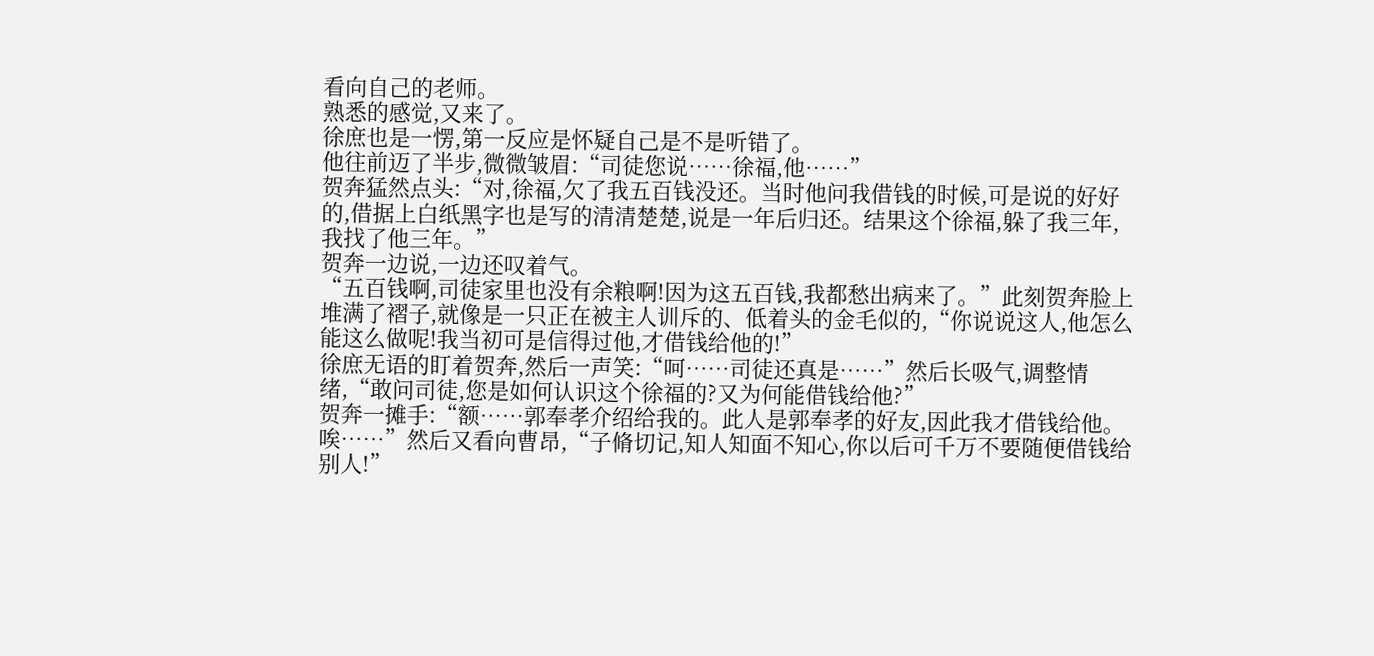看向自己的老师。
熟悉的感觉,又来了。
徐庶也是一愣,第一反应是怀疑自己是不是听错了。
他往前迈了半步,微微皱眉:“司徒您说……徐福,他……”
贺奔猛然点头:“对,徐福,欠了我五百钱没还。当时他问我借钱的时候,可是说的好好的,借据上白纸黑字也是写的清清楚楚,说是一年后归还。结果这个徐福,躲了我三年,我找了他三年。”
贺奔一边说,一边还叹着气。
“五百钱啊,司徒家里也没有余粮啊!因为这五百钱,我都愁出病来了。”此刻贺奔脸上堆满了褶子,就像是一只正在被主人训斥的、低着头的金毛似的,“你说说这人,他怎么能这么做呢!我当初可是信得过他,才借钱给他的!”
徐庶无语的盯着贺奔,然后一声笑:“呵……司徒还真是……”然后长吸气,调整情绪,“敢问司徒,您是如何认识这个徐福的?又为何能借钱给他?”
贺奔一摊手:“额……郭奉孝介绍给我的。此人是郭奉孝的好友,因此我才借钱给他。唉……”然后又看向曹昂,“子脩切记,知人知面不知心,你以后可千万不要随便借钱给别人!”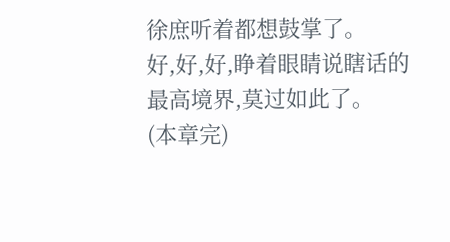徐庶听着都想鼓掌了。
好,好,好,睁着眼睛说瞎话的最高境界,莫过如此了。
(本章完)